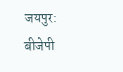जयपुर: बीजेपी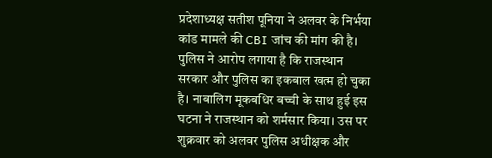प्रदेशाध्यक्ष सतीश पूनिया ने अलवर के निर्भया कांड मामले की CBI जांच की मांग की है। पुलिस ने आरोप लगाया है कि राजस्थान सरकार और पुलिस का इकबाल खत्म हो चुका है। नाबालिग मूकबधिर बच्ची के साथ हुई इस घटना ने राजस्थान को शर्मसार किया। उस पर शुक्रवार को अलवर पुलिस अधीक्षक और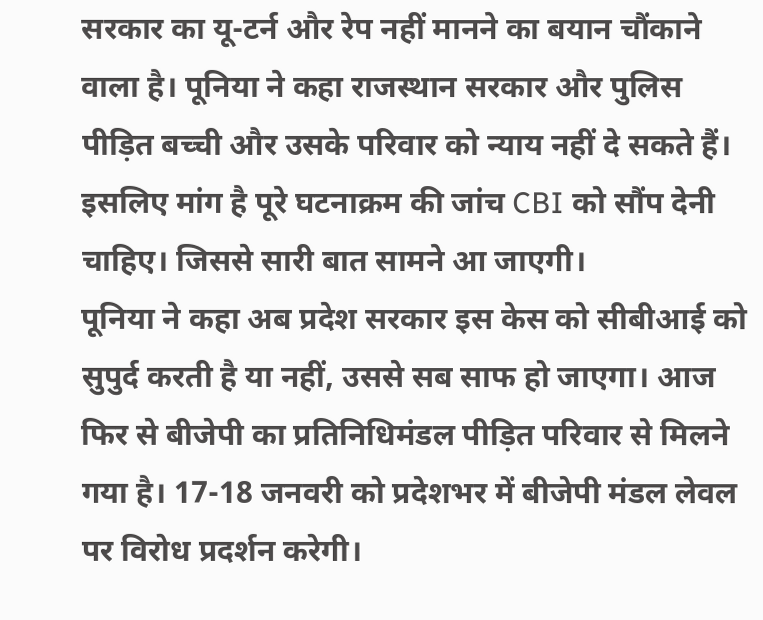सरकार का यू-टर्न और रेप नहीं मानने का बयान चौंकाने वाला है। पूनिया ने कहा राजस्थान सरकार और पुलिस पीड़ित बच्ची और उसके परिवार को न्याय नहीं दे सकते हैं। इसलिए मांग है पूरे घटनाक्रम की जांच CBI को सौंप देनी चाहिए। जिससे सारी बात सामने आ जाएगी।
पूनिया ने कहा अब प्रदेश सरकार इस केस को सीबीआई को सुपुर्द करती है या नहीं, उससे सब साफ हो जाएगा। आज फिर से बीजेपी का प्रतिनिधिमंडल पीड़ित परिवार से मिलने गया है। 17-18 जनवरी को प्रदेशभर में बीजेपी मंडल लेवल पर विरोध प्रदर्शन करेगी।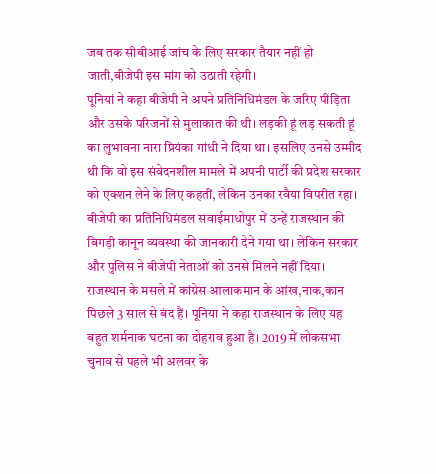जब तक सीबीआई जांच के लिए सरकार तैयार नहीं हो जाती,बीजेपी इस मांग को उठाती रहेगी।
पूनियां ने कहा बीजेपी ने अपने प्रतिनिधिमंडल के जरिए पीड़िता और उसके परिजनों से मुलाकात की थी। लड़की हूं लड़ सकती हूं का लुभावना नारा प्रियंका गांधी ने दिया था। इसलिए उनसे उम्मीद थी कि वो इस संवेदनशील मामले में अपनी पार्टी की प्रदेश सरकार को एक्शन लेने के लिए कहतीं, लेकिन उनका रवैया विपरीत रहा। बीजेपी का प्रतिनिधिमंडल सवाईमाधोपुर में उन्हें राजस्थान की बिगड़ी कानून व्यवस्था की जानकारी देने गया था। लेकिन सरकार और पुलिस ने बीजेपी नेताओं को उनसे मिलने नहीं दिया।
राजस्थान के मसले में कांग्रेस आलाकमान के आंख,नाक,कान पिछले 3 साल से बंद हैं। पूनिया ने कहा राजस्थान के लिए यह बहुत शर्मनाक घटना का दोहराव हुआ है। 2019 में लोकसभा चुनाव से पहले भी अलवर के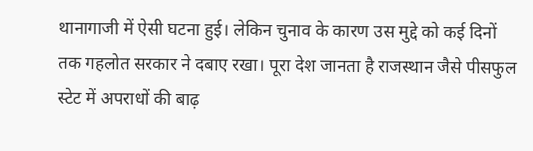थानागाजी में ऐसी घटना हुई। लेकिन चुनाव के कारण उस मुद्दे को कई दिनों तक गहलोत सरकार ने दबाए रखा। पूरा देश जानता है राजस्थान जैसे पीसफुल स्टेट में अपराधों की बाढ़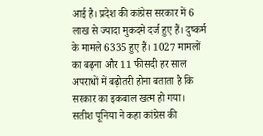आई है। प्रदेश की कांग्रेस सरकार में 6 लाख से ज्यादा मुकदमे दर्ज हुए हैं। दुष्कर्म के मामले 6335 हुए हैं। 1027 मामलों का बढ़ना और 11 फीसदी हर साल अपराधों में बढ़ोतरी होना बताता है कि सरकार का इकबाल खत्म हो गया।
सतीश पूनिया ने कहा कांग्रेस की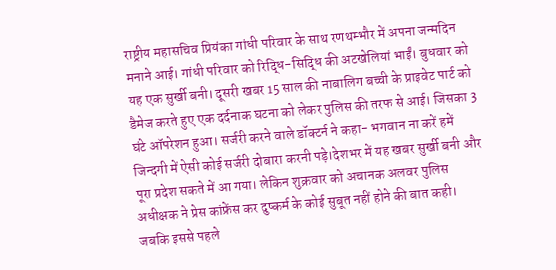राष्ट्रीय महासचिव प्रियंका गांधी परिवार के साथ रणथम्भौर में अपना जन्मदिन मनाने आई। गांधी परिवार को रिद्धि-सिद्धि की अटखेलियां भाईं। बुधवार को यह एक सुर्खी बनी। दूसरी खबर 15 साल की नाबालिग बच्ची के प्राइवेट पार्ट को डैमेज करते हुए एक दर्दनाक घटना को लेकर पुलिस की तरफ से आई। जिसका 3 घंटे ऑपरेशन हुआ। सर्जरी करने वाले डॉक्टर्न ने कहा- भगवान ना करें हमें जिन्दगी में ऐसी कोई सर्जरी दोबारा करनी पड़े।देशभर में यह खबर सुर्खी बनी और पूरा प्रदेश सकते में आ गया। लेकिन शुक्रवार को अचानक अलवर पुलिस अधीक्षक ने प्रेस कांफ्रेंस कर दुष्कर्म के कोई सुबूत नहीं होने की बात कही। जबकि इससे पहले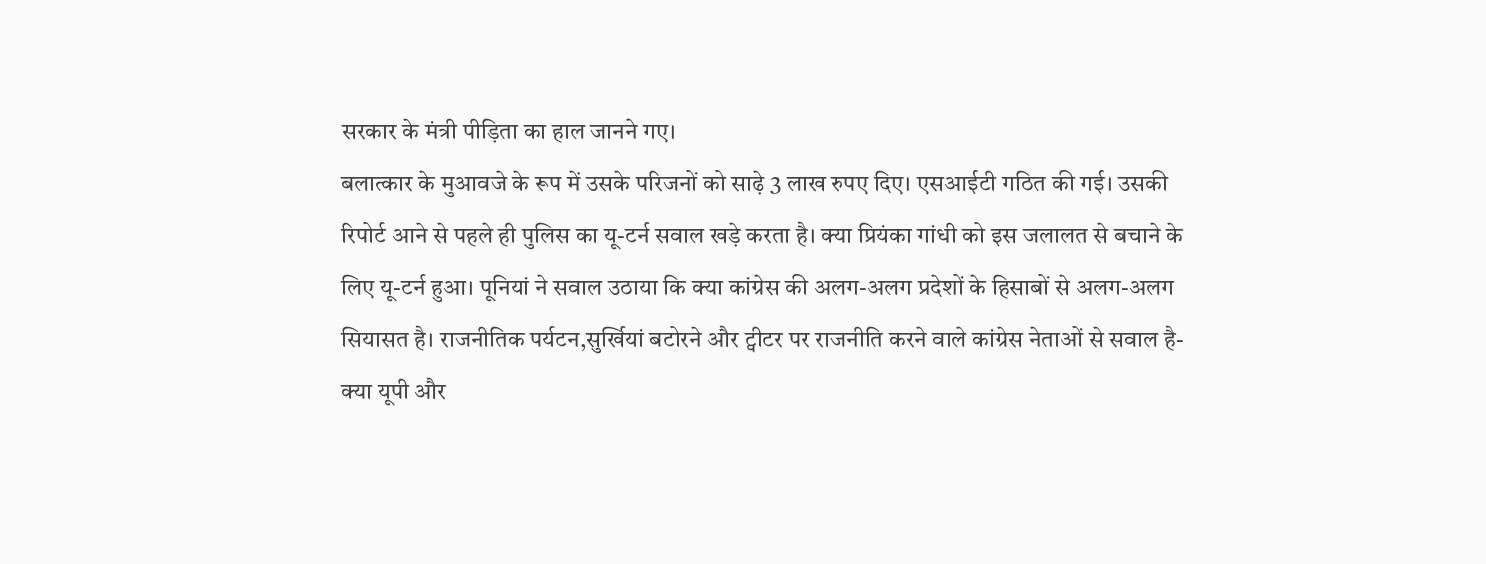सरकार के मंत्री पीड़िता का हाल जानने गए।
बलात्कार के मुआवजे के रूप में उसके परिजनों को साढ़े 3 लाख रुपए दिए। एसआईटी गठित की गई। उसकी रिपोर्ट आने से पहले ही पुलिस का यू-टर्न सवाल खड़े करता है। क्या प्रियंका गांधी को इस जलालत से बचाने के लिए यू-टर्न हुआ। पूनियां ने सवाल उठाया कि क्या कांग्रेस की अलग-अलग प्रदेशों के हिसाबों से अलग-अलग सियासत है। राजनीतिक पर्यटन,सुर्खियां बटोरने और ट्वीटर पर राजनीति करने वाले कांग्रेस नेताओं से सवाल है- क्या यूपी और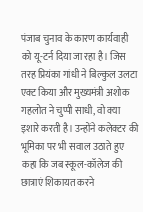पंजाब चुनाव के कारण कार्यवाही को यू-टर्न दिया जा रहा है। जिस तरह प्रियंका गांधी ने बिल्कुल उलटा एक्ट किया और मुख्यमंत्री अशोक गहलोत ने चुप्पी साधी, वो क्या इशारे करती है। उन्होंने कलेक्टर की भूमिका पर भी सवाल उठाते हुए कहा कि जब स्कूल-कॉलेज की छात्राएं शिकायत करने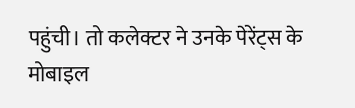पहुंची। तो कलेक्टर ने उनके पेरेंट्स के मोबाइल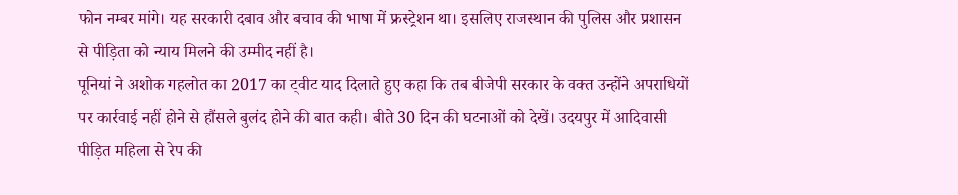फोन नम्बर मांगे। यह सरकारी दबाव और बचाव की भाषा में फ्रस्ट्रेशन था। इसलिए राजस्थान की पुलिस और प्रशासन से पीड़िता को न्याय मिलने की उम्मीद नहीं है।
पूनियां ने अशोक गहलोत का 2017 का ट्वीट याद दिलाते हुए कहा कि तब बीजेपी सरकार के वक्त उन्होंने अपराधियों पर कार्रवाई नहीं होने से हौंसले बुलंद होने की बात कही। बीते 30 दिन की घटनाओं को देखें। उदयपुर में आदिवासी पीड़ित महिला से रेप की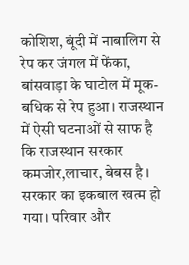कोशिश, बूंदी में नाबालिग से रेप कर जंगल में फेंका, बांसवाड़ा के घाटोल में मूक-बधिक से रेप हुआ। राजस्थान में ऐसी घटनाओं से साफ है कि राजस्थान सरकार कमजोर,लाचार, बेबस है। सरकार का इकबाल खत्म हो गया। परिवार और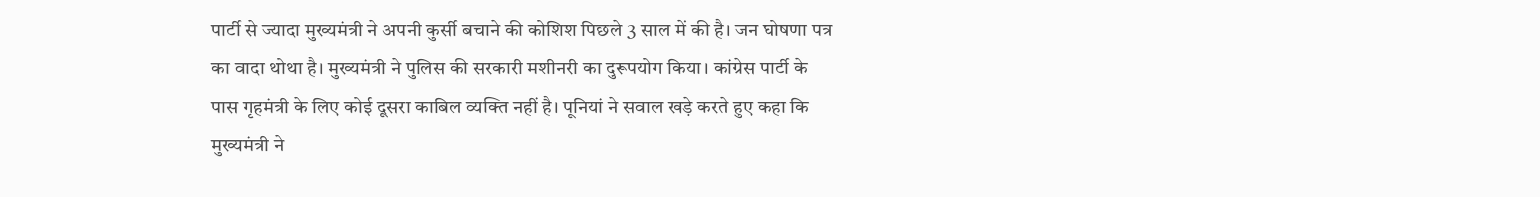पार्टी से ज्यादा मुख्यमंत्री ने अपनी कुर्सी बचाने की कोशिश पिछले 3 साल में की है। जन घोषणा पत्र का वादा थोथा है। मुख्यमंत्री ने पुलिस की सरकारी मशीनरी का दुरूपयोग किया। कांग्रेस पार्टी के पास गृहमंत्री के लिए कोई दूसरा काबिल व्यक्ति नहीं है। पूनियां ने सवाल खड़े करते हुए कहा कि मुख्यमंत्री ने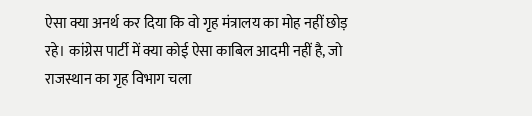ऐसा क्या अनर्थ कर दिया कि वो गृह मंत्रालय का मोह नहीं छोड़ रहे। कांग्रेस पार्टी में क्या कोई ऐसा काबिल आदमी नहीं है, जो राजस्थान का गृह विभाग चला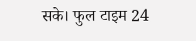सके। फुल टाइम 24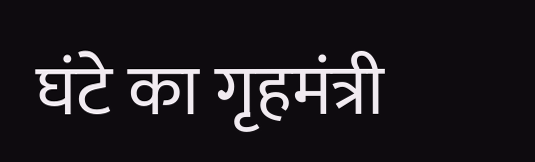घंटे का गृहमंत्री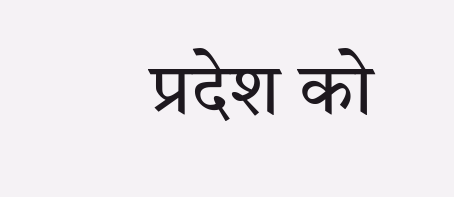प्रदेश को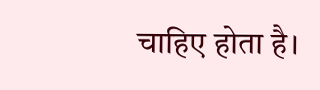चाहिए होता है।